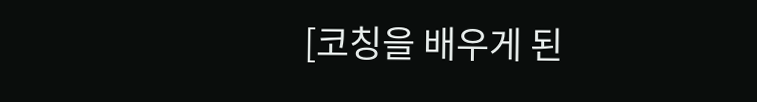[코칭을 배우게 된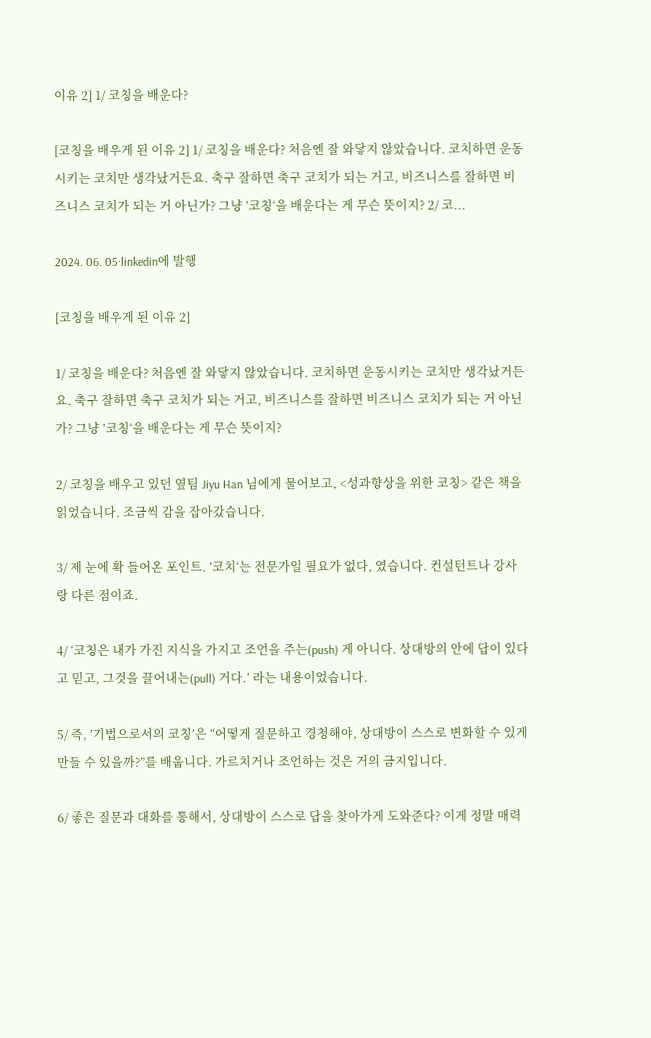이유 2] 1/ 코칭을 배운다?

[코칭을 배우게 된 이유 2] 1/ 코칭을 배운다? 처음엔 잘 와닿지 않았습니다. 코치하면 운동시키는 코치만 생각났거든요. 축구 잘하면 축구 코치가 되는 거고, 비즈니스를 잘하면 비즈니스 코치가 되는 거 아닌가? 그냥 ’코칭‘을 배운다는 게 무슨 뜻이지? 2/ 코...

2024. 06. 05·linkedin에 발행

[코칭을 배우게 된 이유 2]

1/ 코칭을 배운다? 처음엔 잘 와닿지 않았습니다. 코치하면 운동시키는 코치만 생각났거든요. 축구 잘하면 축구 코치가 되는 거고, 비즈니스를 잘하면 비즈니스 코치가 되는 거 아닌가? 그냥 ’코칭‘을 배운다는 게 무슨 뜻이지?

2/ 코칭을 배우고 있던 옆팀 Jiyu Han 님에게 물어보고, <성과향상을 위한 코칭> 같은 책을 읽었습니다. 조금씩 감을 잡아갔습니다.

3/ 제 눈에 확 들어온 포인트. ’코치‘는 전문가일 필요가 없다, 였습니다. 컨설턴트나 강사랑 다른 점이죠.

4/ ‘코칭은 내가 가진 지식을 가지고 조언을 주는(push) 게 아니다. 상대방의 안에 답이 있다고 믿고, 그것을 끌어내는(pull) 거다.’ 라는 내용이었습니다.

5/ 즉, ’기법으로서의 코칭’은 “어떻게 질문하고 경청해야, 상대방이 스스로 변화할 수 있게 만들 수 있을까?”를 배웁니다. 가르치거나 조언하는 것은 거의 금지입니다.

6/ 좋은 질문과 대화를 통해서, 상대방이 스스로 답을 찾아가게 도와준다? 이게 정말 매력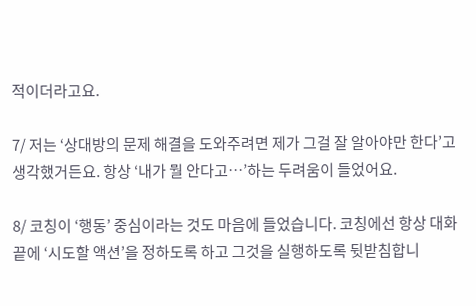적이더라고요.

7/ 저는 ‘상대방의 문제 해결을 도와주려면 제가 그걸 잘 알아야만 한다’고 생각했거든요. 항상 ‘내가 뭘 안다고…’하는 두려움이 들었어요.

8/ 코칭이 ‘행동’ 중심이라는 것도 마음에 들었습니다. 코칭에선 항상 대화 끝에 ‘시도할 액션’을 정하도록 하고 그것을 실행하도록 뒷받침합니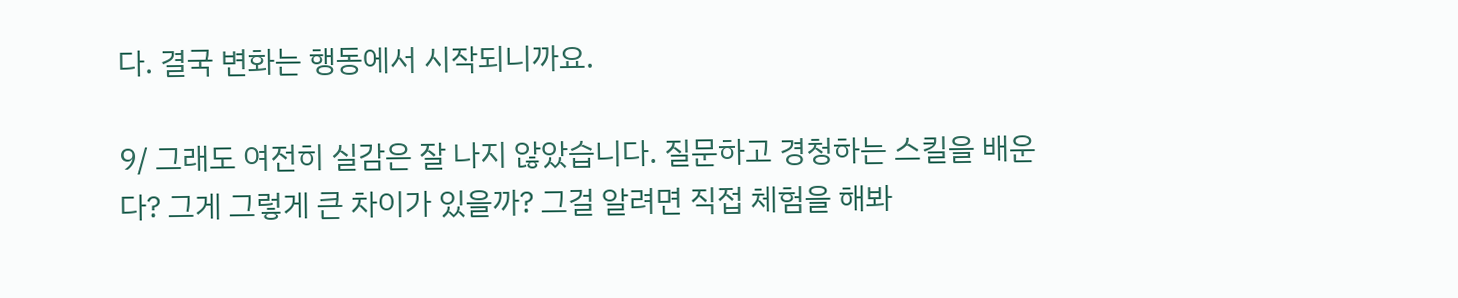다. 결국 변화는 행동에서 시작되니까요.

9/ 그래도 여전히 실감은 잘 나지 않았습니다. 질문하고 경청하는 스킬을 배운다? 그게 그렇게 큰 차이가 있을까? 그걸 알려면 직접 체험을 해봐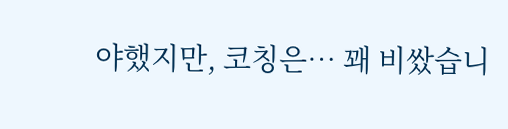야했지만, 코칭은… 꽤 비쌌습니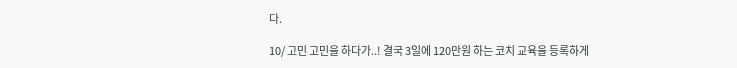다.

10/ 고민 고민을 하다가..! 결국 3일에 120만원 하는 코치 교육을 등록하게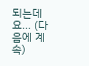되는데요… (다음에 계속)